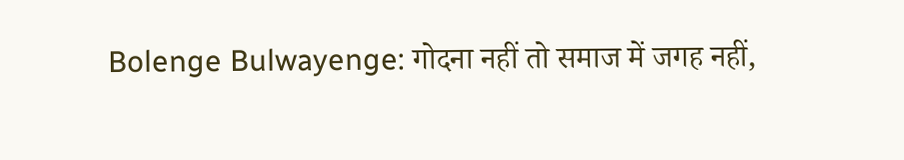Bolenge Bulwayenge: गोदना नहीं तो समाज में जगह नहीं,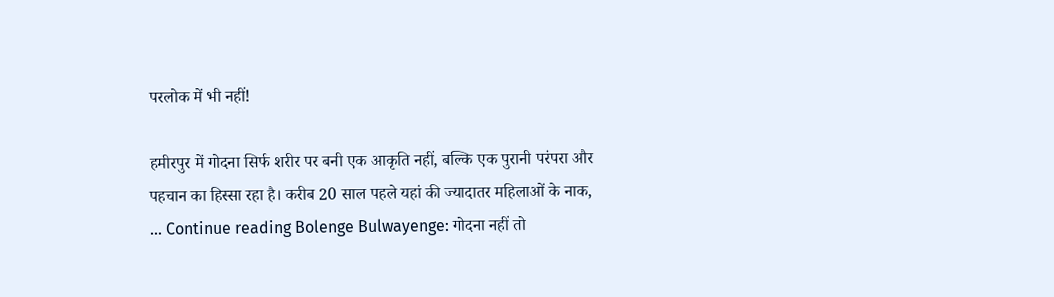परलोक में भी नहीं!

हमीरपुर में गोदना सिर्फ शरीर पर बनी एक आकृति नहीं, बल्कि एक पुरानी परंपरा और पहचान का हिस्सा रहा है। करीब 20 साल पहले यहां की ज्यादातर महिलाओं के नाक, … Continue reading Bolenge Bulwayenge: गोदना नहीं तो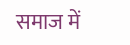समाज में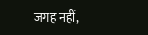जगह नहीं,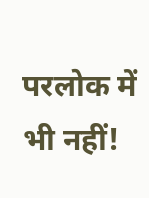परलोक में भी नहीं!